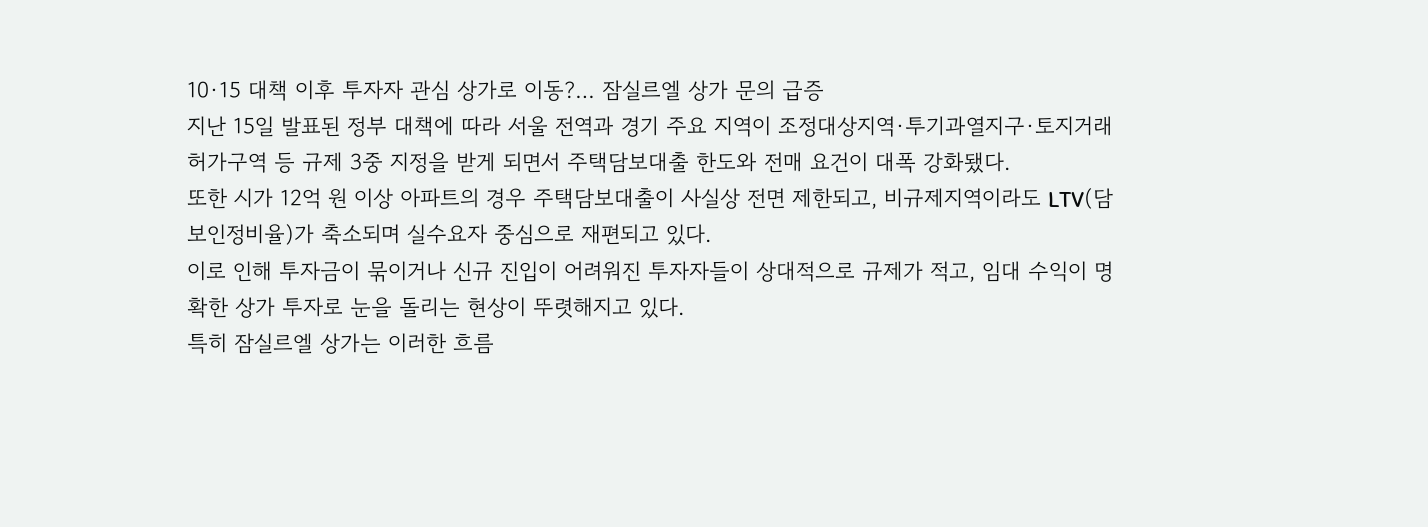10·15 대책 이후 투자자 관심 상가로 이동?… 잠실르엘 상가 문의 급증
지난 15일 발표된 정부 대책에 따라 서울 전역과 경기 주요 지역이 조정대상지역·투기과열지구·토지거래허가구역 등 규제 3중 지정을 받게 되면서 주택담보대출 한도와 전매 요건이 대폭 강화됐다.
또한 시가 12억 원 이상 아파트의 경우 주택담보대출이 사실상 전면 제한되고, 비규제지역이라도 LTV(담보인정비율)가 축소되며 실수요자 중심으로 재편되고 있다.
이로 인해 투자금이 묶이거나 신규 진입이 어려워진 투자자들이 상대적으로 규제가 적고, 임대 수익이 명확한 상가 투자로 눈을 돌리는 현상이 뚜렷해지고 있다.
특히 잠실르엘 상가는 이러한 흐름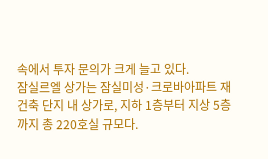속에서 투자 문의가 크게 늘고 있다.
잠실르엘 상가는 잠실미성·크로바아파트 재건축 단지 내 상가로, 지하 1층부터 지상 5층까지 총 220호실 규모다.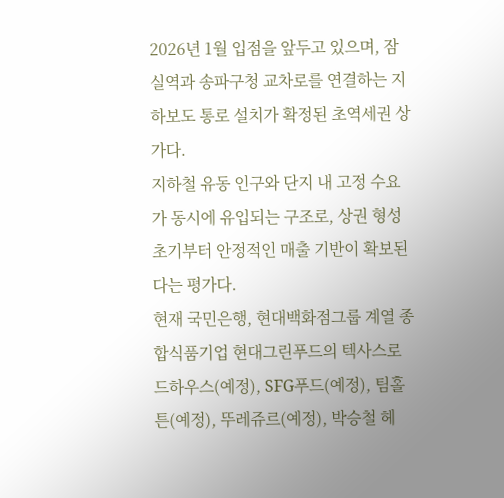2026년 1월 입점을 앞두고 있으며, 잠실역과 송파구청 교차로를 연결하는 지하보도 통로 설치가 확정된 초역세권 상가다.
지하철 유동 인구와 단지 내 고정 수요가 동시에 유입되는 구조로, 상권 형성 초기부터 안정적인 매출 기반이 확보된다는 평가다.
현재 국민은행, 현대백화점그룹 계열 종합식품기업 현대그린푸드의 텍사스로드하우스(예정), SFG푸드(예정), 팀홀튼(예정), 뚜레쥬르(예정), 박승철 헤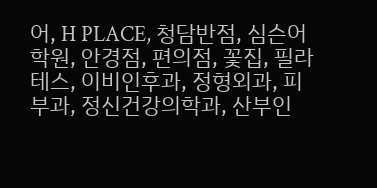어, H PLACE, 청담반점, 심슨어학원, 안경점, 편의점, 꽃집, 필라테스, 이비인후과, 정형외과, 피부과, 정신건강의학과, 산부인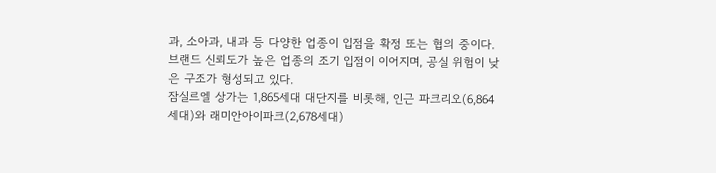과, 소아과, 내과 등 다양한 업종이 입점을 확정 또는 협의 중이다.
브랜드 신뢰도가 높은 업종의 조기 입점이 이어지며, 공실 위험이 낮은 구조가 형성되고 있다.
잠실르엘 상가는 1,865세대 대단지를 비롯해, 인근 파크리오(6,864세대)와 래미안아이파크(2,678세대)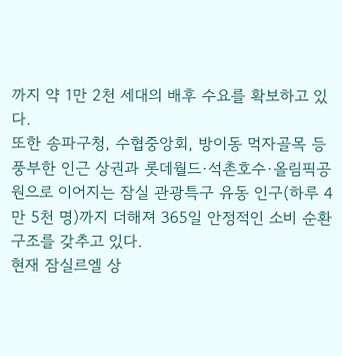까지 약 1만 2천 세대의 배후 수요를 확보하고 있다.
또한 송파구청, 수협중앙회, 방이동 먹자골목 등 풍부한 인근 상권과 롯데월드·석촌호수·올림픽공원으로 이어지는 잠실 관광특구 유동 인구(하루 4만 5천 명)까지 더해져 365일 안정적인 소비 순환 구조를 갖추고 있다.
현재 잠실르엘 상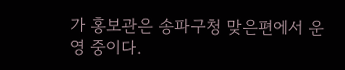가 홍보관은 송파구청 맞은편에서 운영 중이다.